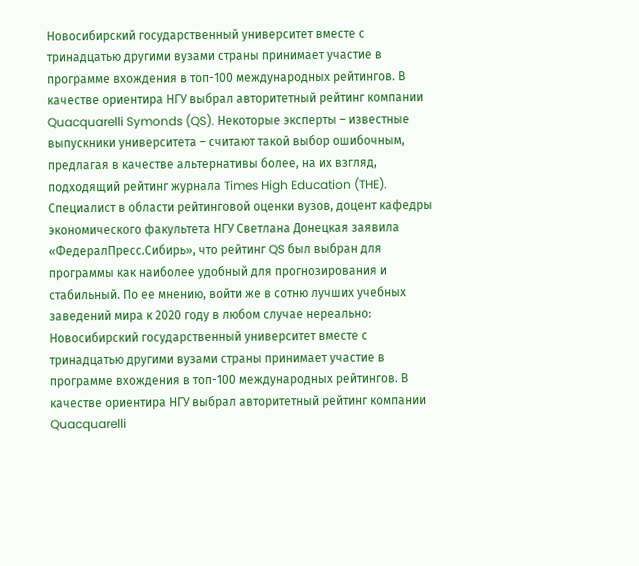Новосибирский государственный университет вместе с тринадцатью другими вузами страны принимает участие в программе вхождения в топ-100 международных рейтингов. В качестве ориентира НГУ выбрал авторитетный рейтинг компании Quacquarelli Symonds (QS). Некоторые эксперты – известные выпускники университета – считают такой выбор ошибочным, предлагая в качестве альтернативы более, на их взгляд, подходящий рейтинг журнала Times High Education (THE). Специалист в области рейтинговой оценки вузов, доцент кафедры экономического факультета НГУ Светлана Донецкая заявила «ФедералПресс.Сибирь», что рейтинг QS был выбран для программы как наиболее удобный для прогнозирования и стабильный. По ее мнению, войти же в сотню лучших учебных заведений мира к 2020 году в любом случае нереально:
Новосибирский государственный университет вместе с тринадцатью другими вузами страны принимает участие в программе вхождения в топ-100 международных рейтингов. В качестве ориентира НГУ выбрал авторитетный рейтинг компании Quacquarelli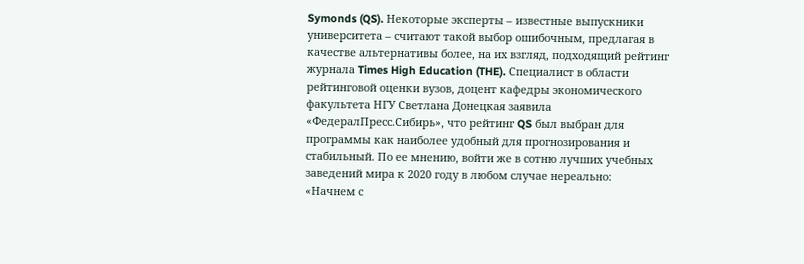Symonds (QS). Некоторые эксперты – известные выпускники университета – считают такой выбор ошибочным, предлагая в качестве альтернативы более, на их взгляд, подходящий рейтинг журнала Times High Education (THE). Специалист в области рейтинговой оценки вузов, доцент кафедры экономического факультета НГУ Светлана Донецкая заявила «ФедералПресс.Сибирь», что рейтинг QS был выбран для программы как наиболее удобный для прогнозирования и стабильный. По ее мнению, войти же в сотню лучших учебных заведений мира к 2020 году в любом случае нереально:
«Начнем с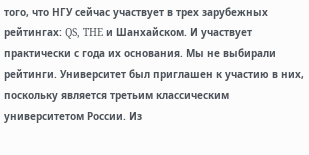того, что НГУ сейчас участвует в трех зарубежных рейтингах: QS, THE и Шанхайском. И участвует практически с года их основания. Мы не выбирали рейтинги. Университет был приглашен к участию в них, поскольку является третьим классическим университетом России. Из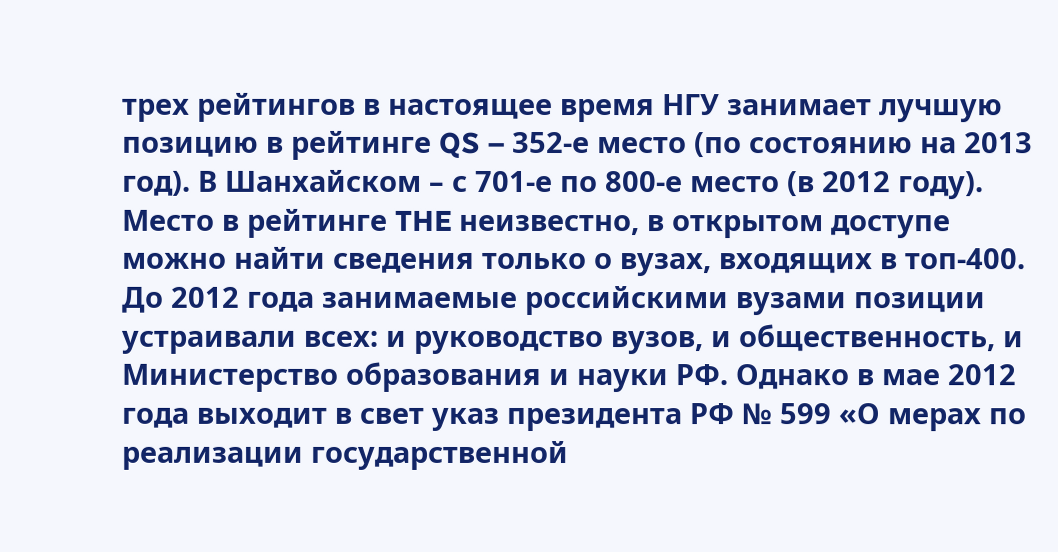трех рейтингов в настоящее время НГУ занимает лучшую позицию в рейтинге QS – 352-е место (по состоянию на 2013 год). В Шанхайском – с 701-е по 800-е место (в 2012 году). Место в рейтинге THE неизвестно, в открытом доступе можно найти сведения только о вузах, входящих в топ-400.
До 2012 года занимаемые российскими вузами позиции устраивали всех: и руководство вузов, и общественность, и Министерство образования и науки РФ. Однако в мае 2012 года выходит в свет указ президента РФ № 599 «О мерах по реализации государственной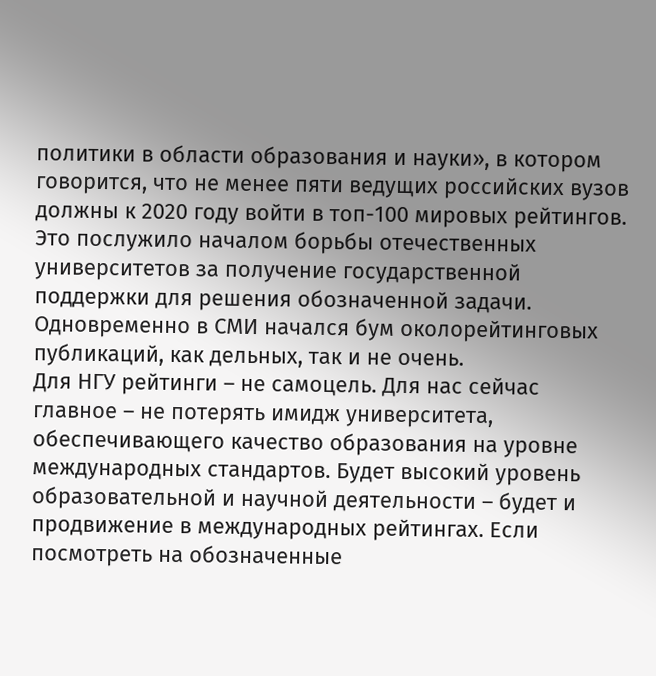политики в области образования и науки», в котором говорится, что не менее пяти ведущих российских вузов должны к 2020 году войти в топ-100 мировых рейтингов. Это послужило началом борьбы отечественных университетов за получение государственной поддержки для решения обозначенной задачи. Одновременно в СМИ начался бум околорейтинговых публикаций, как дельных, так и не очень.
Для НГУ рейтинги – не самоцель. Для нас сейчас главное – не потерять имидж университета, обеспечивающего качество образования на уровне международных стандартов. Будет высокий уровень образовательной и научной деятельности – будет и продвижение в международных рейтингах. Если посмотреть на обозначенные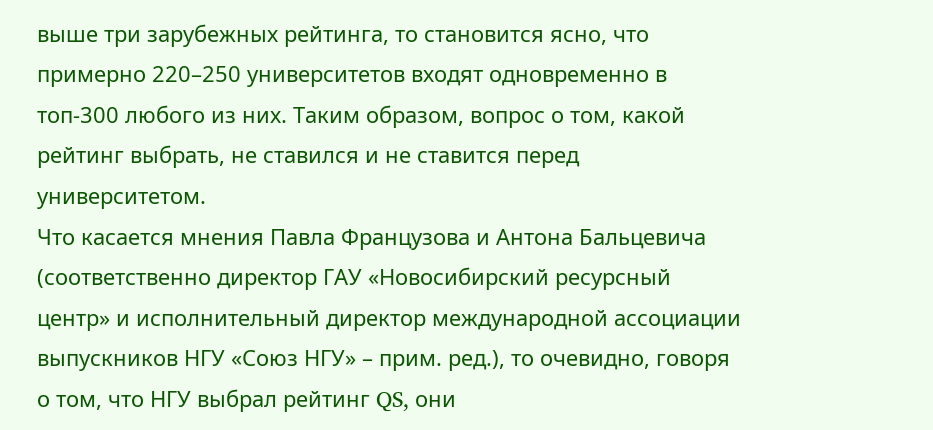выше три зарубежных рейтинга, то становится ясно, что примерно 220–250 университетов входят одновременно в топ-300 любого из них. Таким образом, вопрос о том, какой рейтинг выбрать, не ставился и не ставится перед университетом.
Что касается мнения Павла Французова и Антона Бальцевича (соответственно директор ГАУ «Новосибирский ресурсный центр» и исполнительный директор международной ассоциации выпускников НГУ «Союз НГУ» – прим. ред.), то очевидно, говоря о том, что НГУ выбрал рейтинг QS, они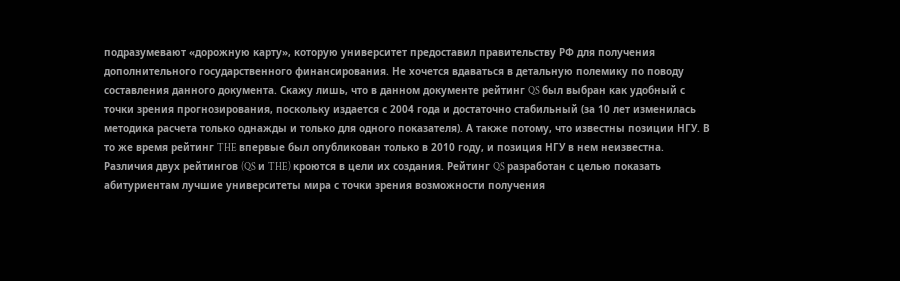подразумевают «дорожную карту», которую университет предоставил правительству РФ для получения дополнительного государственного финансирования. Не хочется вдаваться в детальную полемику по поводу составления данного документа. Скажу лишь, что в данном документе рейтинг QS был выбран как удобный с точки зрения прогнозирования, поскольку издается с 2004 года и достаточно стабильный (за 10 лет изменилась методика расчета только однажды и только для одного показателя). А также потому, что известны позиции НГУ. В то же время рейтинг THE впервые был опубликован только в 2010 году, и позиция НГУ в нем неизвестна.
Различия двух рейтингов (QS и THE) кроются в цели их создания. Рейтинг QS разработан с целью показать абитуриентам лучшие университеты мира с точки зрения возможности получения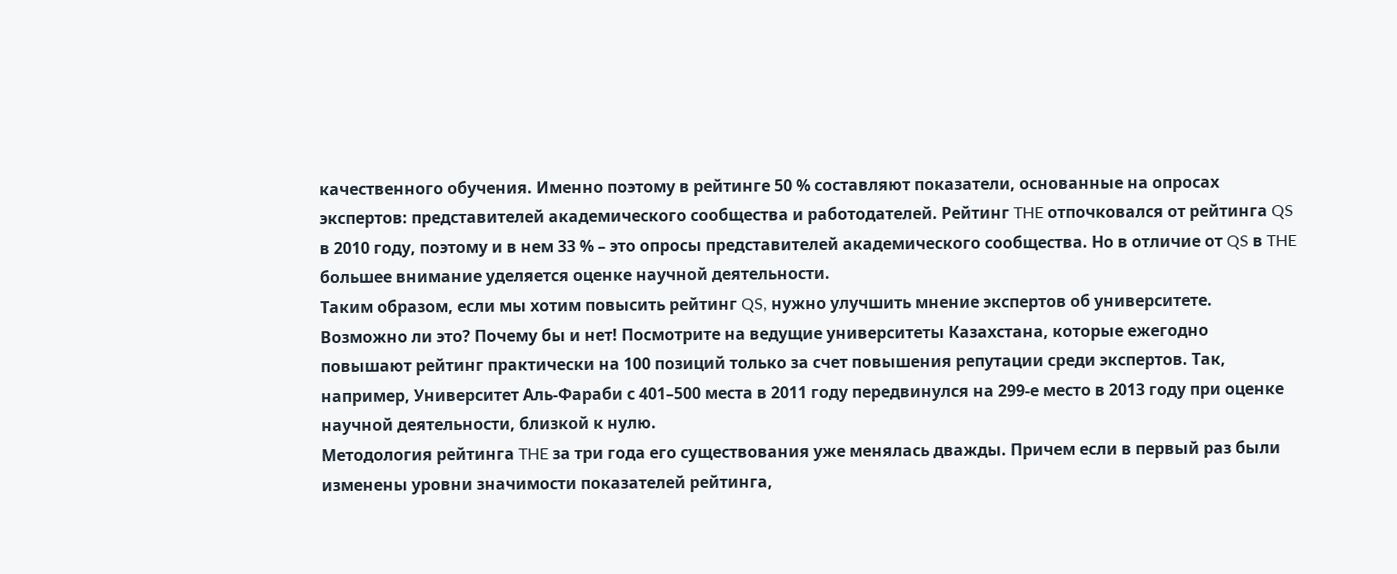качественного обучения. Именно поэтому в рейтинге 50 % составляют показатели, основанные на опросах экспертов: представителей академического сообщества и работодателей. Рейтинг THE отпочковался от рейтинга QS в 2010 году, поэтому и в нем 33 % – это опросы представителей академического сообщества. Но в отличие от QS в THE большее внимание уделяется оценке научной деятельности.
Таким образом, если мы хотим повысить рейтинг QS, нужно улучшить мнение экспертов об университете. Возможно ли это? Почему бы и нет! Посмотрите на ведущие университеты Казахстана, которые ежегодно повышают рейтинг практически на 100 позиций только за счет повышения репутации среди экспертов. Так, например, Университет Аль-Фараби с 401–500 места в 2011 году передвинулся на 299-е место в 2013 году при оценке научной деятельности, близкой к нулю.
Методология рейтинга THE за три года его существования уже менялась дважды. Причем если в первый раз были изменены уровни значимости показателей рейтинга,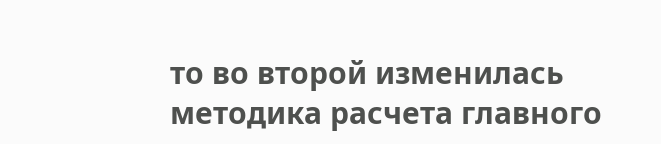то во второй изменилась методика расчета главного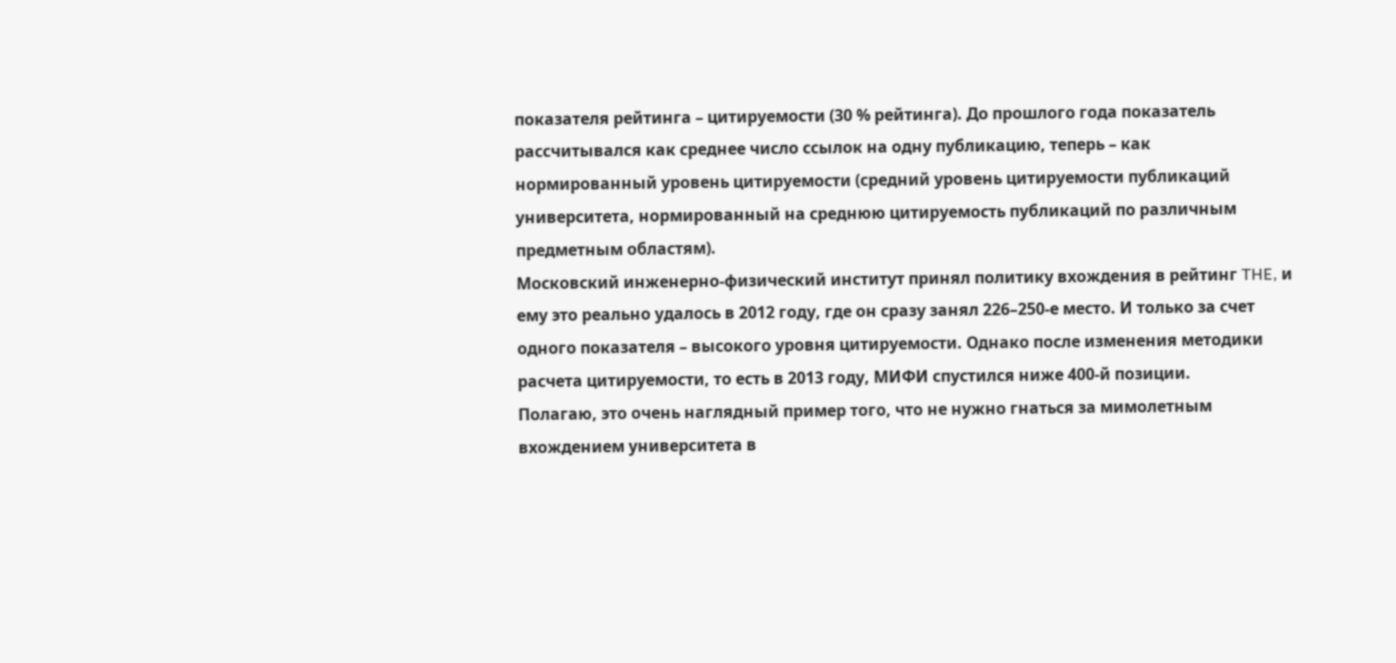показателя рейтинга – цитируемости (30 % рейтинга). До прошлого года показатель рассчитывался как среднее число ссылок на одну публикацию, теперь – как нормированный уровень цитируемости (средний уровень цитируемости публикаций университета, нормированный на среднюю цитируемость публикаций по различным предметным областям).
Московский инженерно-физический институт принял политику вхождения в рейтинг THE, и ему это реально удалось в 2012 году, где он сразу занял 226–250-е место. И только за счет одного показателя – высокого уровня цитируемости. Однако после изменения методики расчета цитируемости, то есть в 2013 году, МИФИ спустился ниже 400-й позиции.
Полагаю, это очень наглядный пример того, что не нужно гнаться за мимолетным вхождением университета в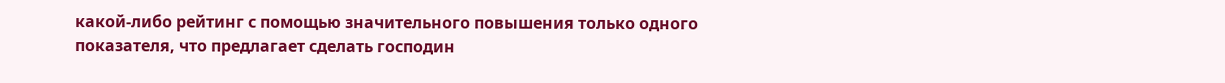какой-либо рейтинг с помощью значительного повышения только одного показателя, что предлагает сделать господин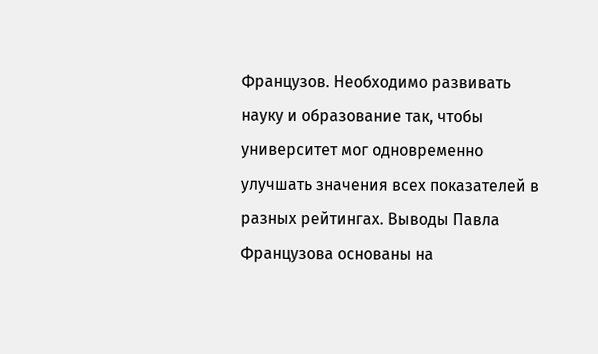Французов. Необходимо развивать науку и образование так, чтобы университет мог одновременно улучшать значения всех показателей в разных рейтингах. Выводы Павла Французова основаны на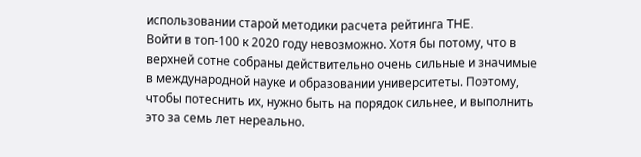использовании старой методики расчета рейтинга THE.
Войти в топ-100 к 2020 году невозможно. Хотя бы потому, что в верхней сотне собраны действительно очень сильные и значимые в международной науке и образовании университеты. Поэтому, чтобы потеснить их, нужно быть на порядок сильнее, и выполнить это за семь лет нереально.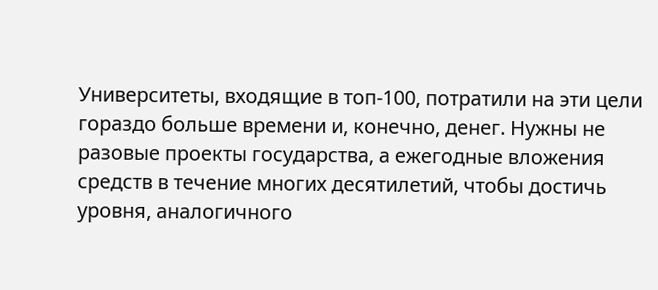Университеты, входящие в топ-100, потратили на эти цели гораздо больше времени и, конечно, денег. Нужны не разовые проекты государства, а ежегодные вложения средств в течение многих десятилетий, чтобы достичь уровня, аналогичного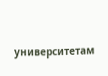университетам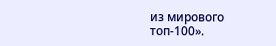из мирового топ-100».